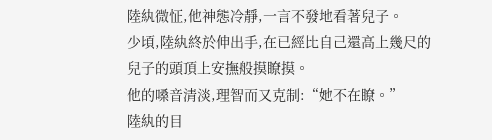陸紈微怔,他神態冷靜,一言不發地看著兒子。
少頃,陸紈終於伸出手,在已經比自己還高上幾尺的兒子的頭頂上安撫般摸瞭摸。
他的嗓音清淡,理智而又克制:“她不在瞭。”
陸紈的目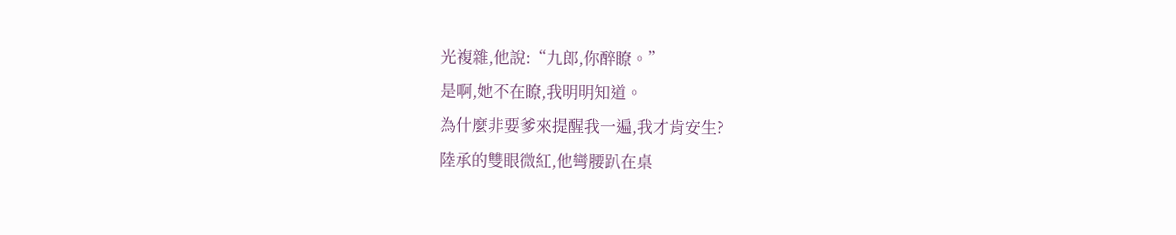光複雜,他說:“九郎,你醉瞭。”
是啊,她不在瞭,我明明知道。
為什麼非要爹來提醒我一遍,我才肯安生?
陸承的雙眼微紅,他彎腰趴在桌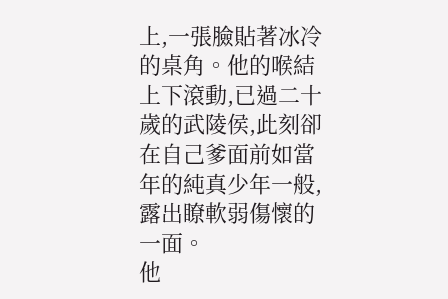上,一張臉貼著冰冷的桌角。他的喉結上下滾動,已過二十歲的武陵侯,此刻卻在自己爹面前如當年的純真少年一般,露出瞭軟弱傷懷的一面。
他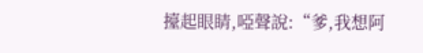擡起眼睛,啞聲說:“爹,我想阿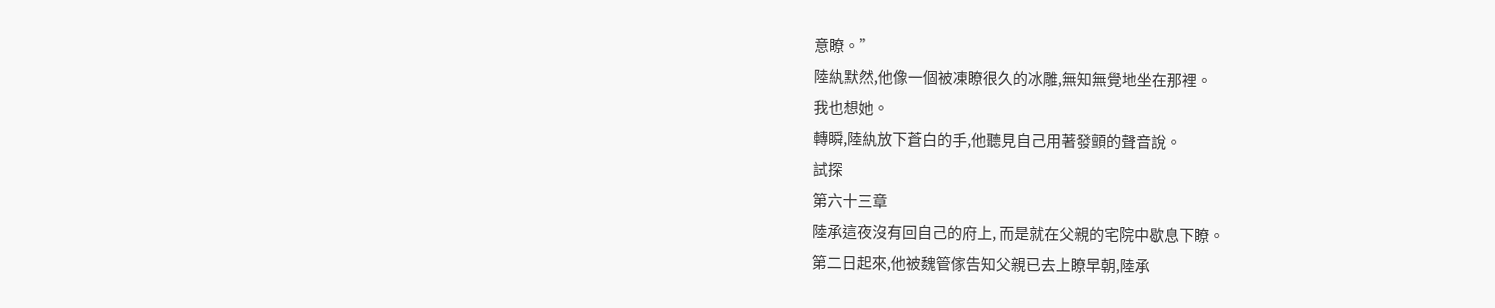意瞭。”
陸紈默然,他像一個被凍瞭很久的冰雕,無知無覺地坐在那裡。
我也想她。
轉瞬,陸紈放下蒼白的手,他聽見自己用著發顫的聲音說。
試探
第六十三章
陸承這夜沒有回自己的府上, 而是就在父親的宅院中歇息下瞭。
第二日起來,他被魏管傢告知父親已去上瞭早朝,陸承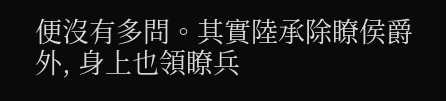便沒有多問。其實陸承除瞭侯爵外, 身上也領瞭兵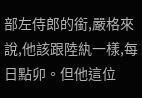部左侍郎的銜,嚴格來說,他該跟陸紈一樣,每日點卯。但他這位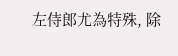左侍郎尤為特殊, 除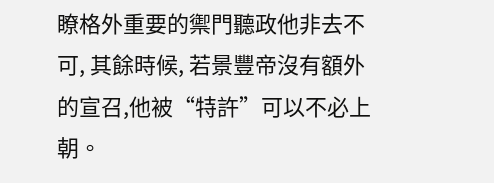瞭格外重要的禦門聽政他非去不可, 其餘時候, 若景豐帝沒有額外的宣召,他被“特許”可以不必上朝。